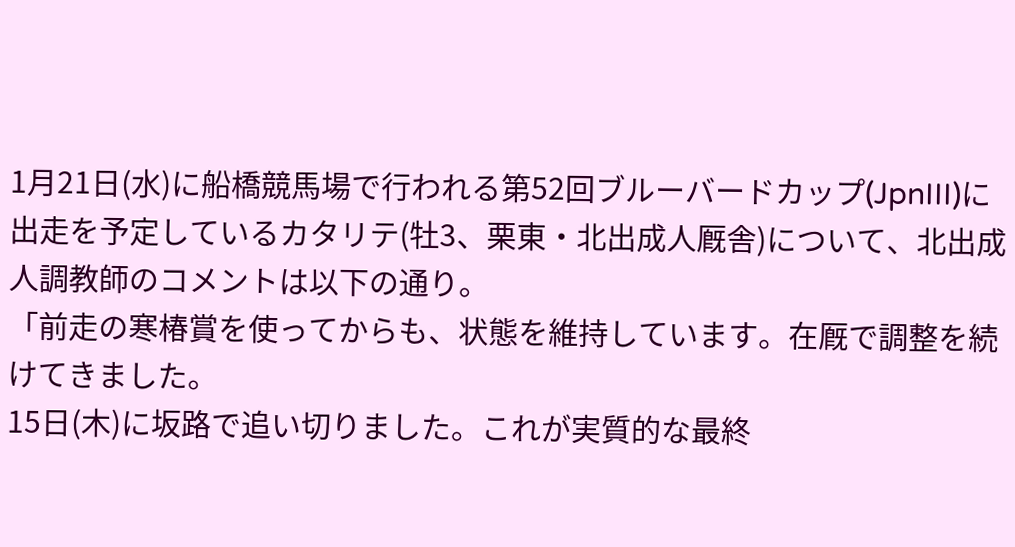1月21日(水)に船橋競馬場で行われる第52回ブルーバードカップ(JpnIII)に出走を予定しているカタリテ(牡3、栗東・北出成人厩舎)について、北出成人調教師のコメントは以下の通り。
「前走の寒椿賞を使ってからも、状態を維持しています。在厩で調整を続けてきました。
15日(木)に坂路で追い切りました。これが実質的な最終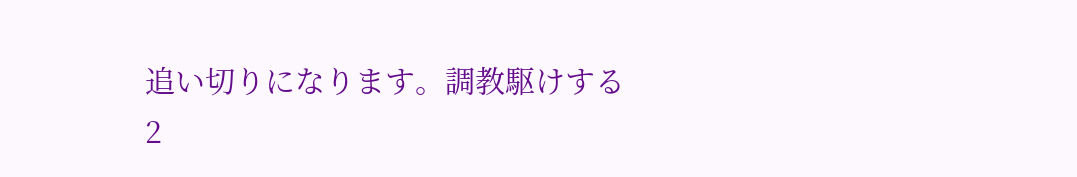追い切りになります。調教駆けする2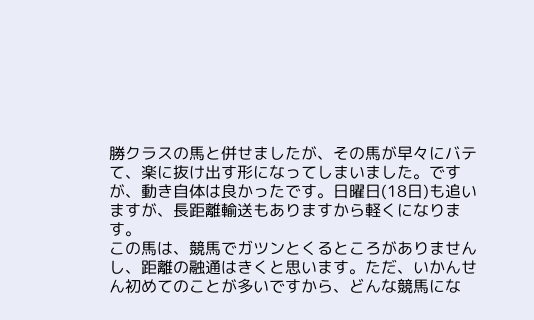勝クラスの馬と併せましたが、その馬が早々にバテて、楽に抜け出す形になってしまいました。ですが、動き自体は良かったです。日曜日(18日)も追いますが、長距離輸送もありますから軽くになります。
この馬は、競馬でガツンとくるところがありませんし、距離の融通はきくと思います。ただ、いかんせん初めてのことが多いですから、どんな競馬にな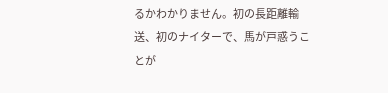るかわかりません。初の長距離輸送、初のナイターで、馬が戸惑うことが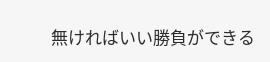無ければいい勝負ができる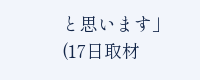と思います」
(17日取材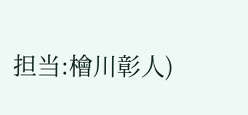担当:檜川彰人)